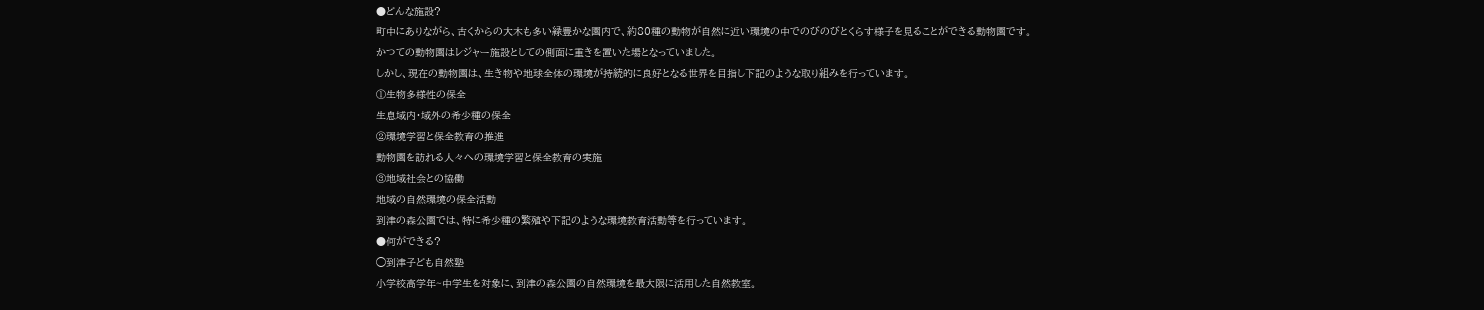●どんな施設?
町中にありながら、古くからの大木も多い緑豊かな園内で、約80種の動物が自然に近い環境の中でのびのびとくらす様子を見ることができる動物園です。
かつての動物園はレジャー施設としての側面に重きを置いた場となっていました。
しかし、現在の動物園は、生き物や地球全体の環境が持続的に良好となる世界を目指し下記のような取り組みを行っています。
①生物多様性の保全
生息域内・域外の希少種の保全
②環境学習と保全教育の推進
動物園を訪れる人々への環境学習と保全教育の実施
③地域社会との協働
地域の自然環境の保全活動
到津の森公園では、特に希少種の繁殖や下記のような環境教育活動等を行っています。
●何ができる?
◯到津子ども自然塾
小学校高学年~中学生を対象に、到津の森公園の自然環境を最大限に活用した自然教室。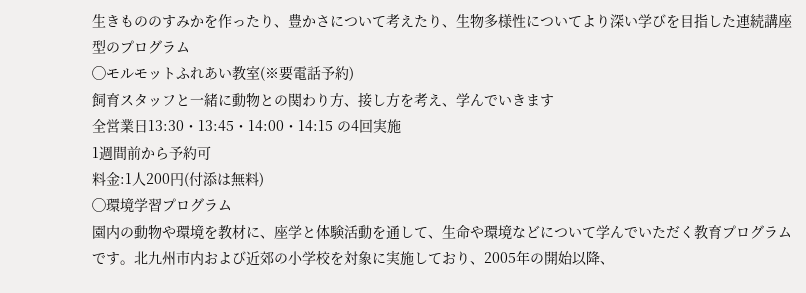生きもののすみかを作ったり、豊かさについて考えたり、生物多様性についてより深い学びを目指した連続講座型のプログラム
◯モルモットふれあい教室(※要電話予約)
飼育スタッフと一緒に動物との関わり方、接し方を考え、学んでいきます
全営業日13:30・13:45・14:00・14:15 の4回実施
1週間前から予約可
料金:1人200円(付添は無料)
◯環境学習プログラム
園内の動物や環境を教材に、座学と体験活動を通して、生命や環境などについて学んでいただく教育プログラムです。北九州市内および近郊の小学校を対象に実施しており、2005年の開始以降、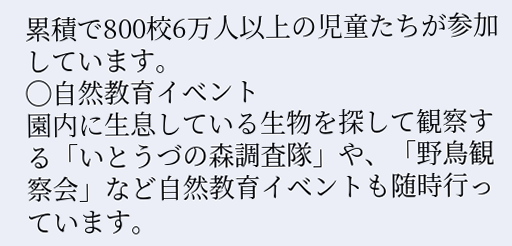累積で800校6万人以上の児童たちが参加しています。
◯自然教育イベント
園内に生息している生物を探して観察する「いとうづの森調査隊」や、「野鳥観察会」など自然教育イベントも随時行っています。